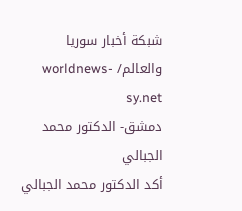شبكة أخبار سوريا والعالم/ worldnews-sy.net
دمشق- الدكتور محمد الجبالي
أكد الدكتور محمد الجبالي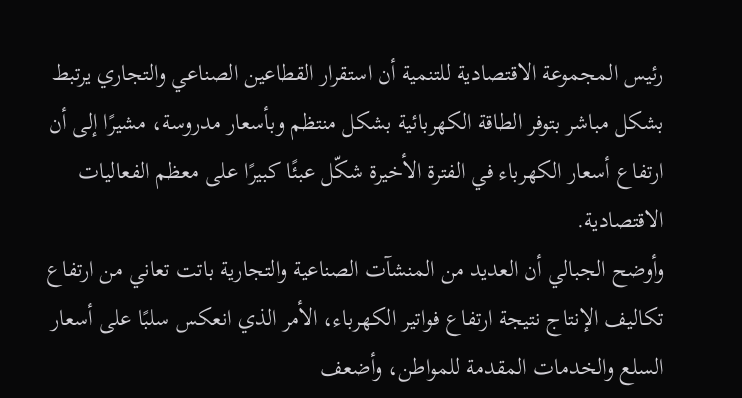رئيس المجموعة الاقتصادية للتنمية أن استقرار القطاعين الصناعي والتجاري يرتبط بشكل مباشر بتوفر الطاقة الكهربائية بشكل منتظم وبأسعار مدروسة، مشيرًا إلى أن ارتفاع أسعار الكهرباء في الفترة الأخيرة شكّل عبئًا كبيرًا على معظم الفعاليات الاقتصادية.
وأوضح الجبالي أن العديد من المنشآت الصناعية والتجارية باتت تعاني من ارتفاع تكاليف الإنتاج نتيجة ارتفاع فواتير الكهرباء، الأمر الذي انعكس سلبًا على أسعار السلع والخدمات المقدمة للمواطن، وأضعف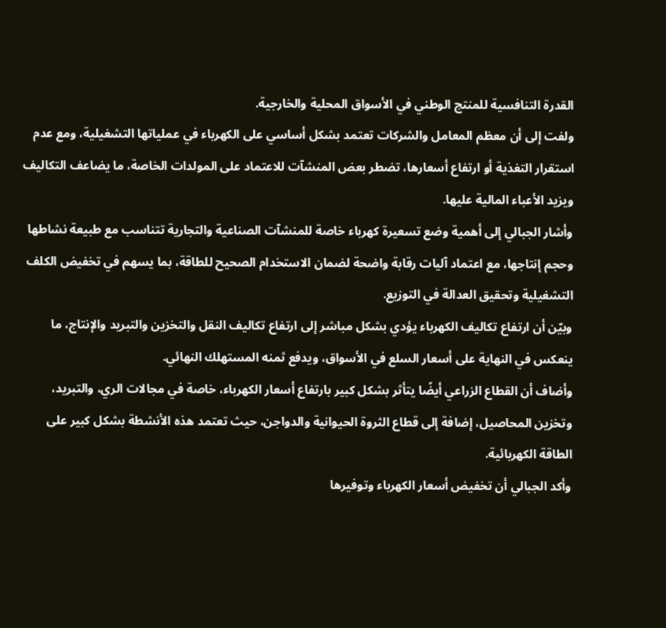القدرة التنافسية للمنتج الوطني في الأسواق المحلية والخارجية.
ولفت إلى أن معظم المعامل والشركات تعتمد بشكل أساسي على الكهرباء في عملياتها التشغيلية، ومع عدم استقرار التغذية أو ارتفاع أسعارها، تضطر بعض المنشآت للاعتماد على المولدات الخاصة، ما يضاعف التكاليف ويزيد الأعباء المالية عليها.
وأشار الجبالي إلى أهمية وضع تسعيرة كهرباء خاصة للمنشآت الصناعية والتجارية تتناسب مع طبيعة نشاطها وحجم إنتاجها، مع اعتماد آليات رقابة واضحة لضمان الاستخدام الصحيح للطاقة، بما يسهم في تخفيض الكلف التشغيلية وتحقيق العدالة في التوزيع.
وبيّن أن ارتفاع تكاليف الكهرباء يؤدي بشكل مباشر إلى ارتفاع تكاليف النقل والتخزين والتبريد والإنتاج، ما ينعكس في النهاية على أسعار السلع في الأسواق، ويدفع ثمنه المستهلك النهائي.
وأضاف أن القطاع الزراعي أيضًا يتأثر بشكل كبير بارتفاع أسعار الكهرباء، خاصة في مجالات الري، والتبريد، وتخزين المحاصيل، إضافة إلى قطاع الثروة الحيوانية والدواجن، حيث تعتمد هذه الأنشطة بشكل كبير على الطاقة الكهربائية.
وأكد الجبالي أن تخفيض أسعار الكهرباء وتوفيرها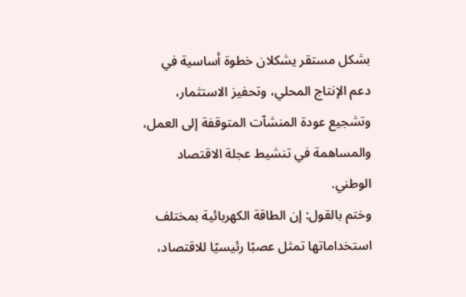بشكل مستقر يشكلان خطوة أساسية في دعم الإنتاج المحلي، وتحفيز الاستثمار، وتشجيع عودة المنشآت المتوقفة إلى العمل، والمساهمة في تنشيط عجلة الاقتصاد الوطني.
وختم بالقول: إن الطاقة الكهربائية بمختلف استخداماتها تمثل عصبًا رئيسيًا للاقتصاد،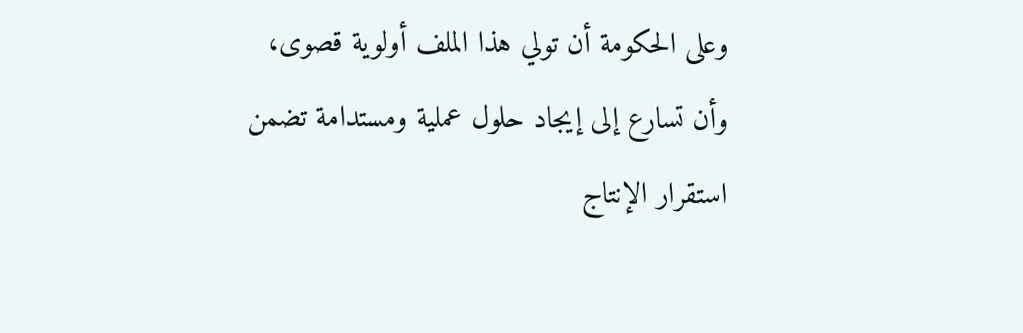وعلى الحكومة أن تولي هذا الملف أولوية قصوى، وأن تسارع إلى إيجاد حلول عملية ومستدامة تضمن استقرار الإنتاج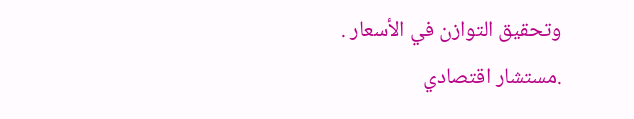وتحقيق التوازن في الأسعار .
.مستشار اقتصادي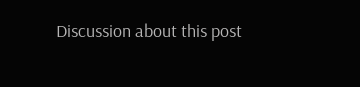Discussion about this post